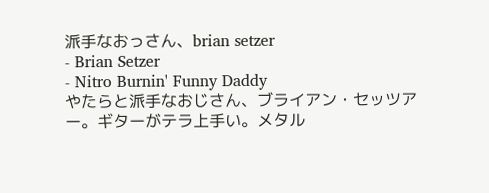派手なおっさん、brian setzer
- Brian Setzer
- Nitro Burnin' Funny Daddy
やたらと派手なおじさん、ブライアン・セッツアー。ギターがテラ上手い。メタル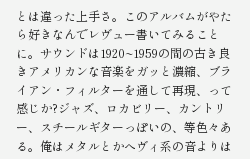とは違った上手さ。このアルバムがやたら好きなんでレヴュー書いてみることに。サウンドは1920~1959の間の古き良きアメリカンな音楽をガッと濃縮、ブライアン・フィルターを通して再現、って感じか?ジャズ、ロカビリー、カントリー、スチールギターっぽいの、等色々ある。俺はメタルとかへヴィ系の音よりは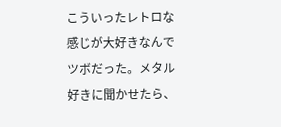こういったレトロな感じが大好きなんでツボだった。メタル好きに聞かせたら、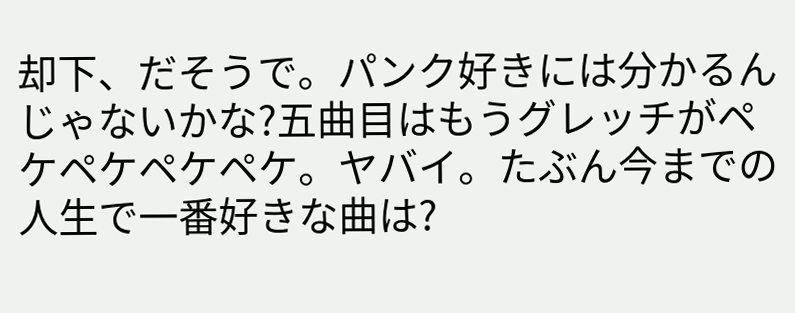却下、だそうで。パンク好きには分かるんじゃないかな?五曲目はもうグレッチがペケペケペケペケ。ヤバイ。たぶん今までの人生で一番好きな曲は?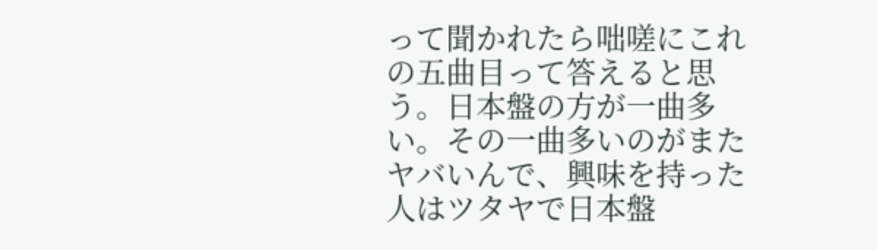って聞かれたら咄嗟にこれの五曲目って答えると思う。日本盤の方が一曲多い。その一曲多いのがまたヤバいんで、興味を持った人はツタヤで日本盤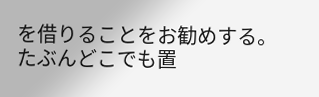を借りることをお勧めする。たぶんどこでも置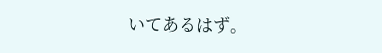いてあるはず。